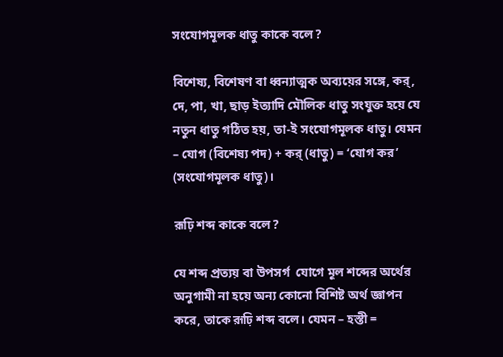সংযোগমূলক ধাতু কাকে বলে?

বিশেষ্য, বিশেষণ বা ধ্বন্যাত্মক অব্যয়ের সঙ্গে, কর্, দে, পা, খা, ছাড় ইত্যাদি মৌলিক ধাতু সংযুক্ত হয়ে যে নতুন ধাতু গঠিত হয়, তা-ই সংযোগমূলক ধাতু। যেমন – যোগ (বিশেষ্য পদ) + কর্ (ধাতু) = ‘যোগ কর’ (সংযোগমূলক ধাতু)।

রূঢ়ি শব্দ কাকে বলে?

যে শব্দ প্রত্যয় বা উপসর্গ  যোগে মূল শব্দের অর্থের অনুগামী না হয়ে অন্য কোনো বিশিষ্ট অর্থ জ্ঞাপন করে, তাকে রূঢ়ি শব্দ বলে। যেমন – হস্তী =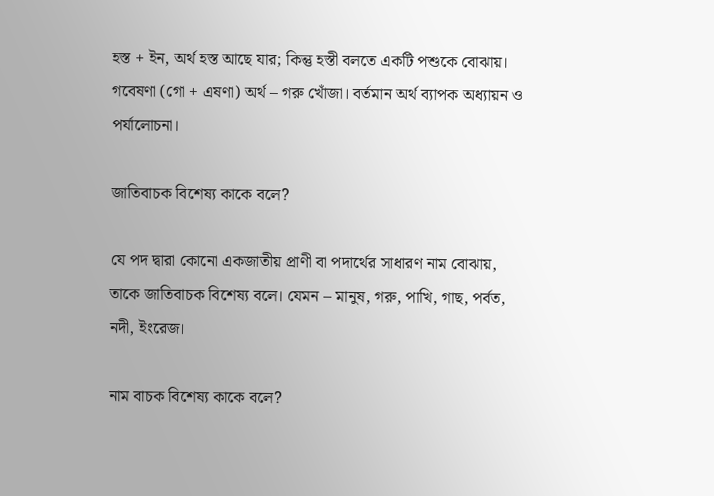হস্ত + ইন, অর্থ হস্ত আছে যার; কিন্তু হস্তী বলতে একটি পশুকে বোঝায়। গবেষণা (গো + এষণা) অর্থ – গরু খোঁজা। বর্তমান অর্থ ব্যাপক অধ্যায়ন ও পর্যালোচনা।

জাতিবাচক বিশেষ্য কাকে বলে?

যে পদ দ্বারা কোনো একজাতীয় প্রাণী বা পদার্থের সাধারণ নাম বোঝায়, তাকে জাতিবাচক বিশেষ্য বলে। যেমন – মানুষ, গরু, পাখি, গাছ, পর্বত, নদী, ইংরেজ।

নাম বাচক বিশেষ্য কাকে বলে?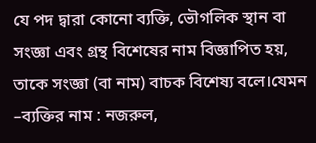যে পদ দ্বারা কোনো ব্যক্তি, ভৌগলিক স্থান বা সংজ্ঞা এবং গ্রন্থ বিশেষের নাম বিজ্ঞাপিত হয়, তাকে সংজ্ঞা (বা নাম) বাচক বিশেষ্য বলে।যেমন –ব্যক্তির নাম : নজরুল,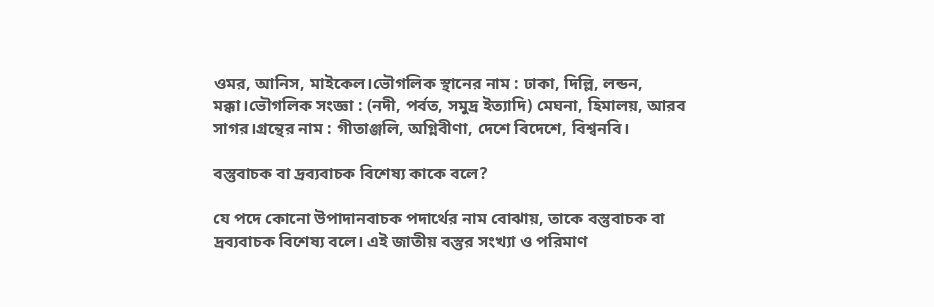ওমর, আনিস, মাইকেল।ভৌগলিক স্থানের নাম : ঢাকা, দিল্লি, লন্ডন, মক্কা।ভৌগলিক সংজ্ঞা : (নদী, পর্বত, সমুদ্র ইত্যাদি) মেঘনা, হিমালয়, আরব সাগর।গ্রন্থের নাম : গীতাঞ্জলি, অগ্নিবীণা, দেশে বিদেশে, বিশ্বনবি।

বস্তুবাচক বা দ্রব্যবাচক বিশেষ্য কাকে বলে?

যে পদে কোনো উপাদানবাচক পদার্থের নাম বোঝায়, তাকে বস্তুবাচক বা দ্রব্যবাচক বিশেষ্য বলে। এই জাতীয় বস্তুর সংখ্যা ও পরিমাণ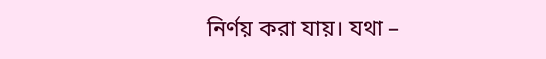নির্ণয় করা যায়। যথা –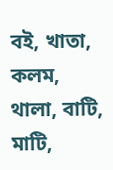বই, খাতা, কলম, থালা, বাটি, মাটি,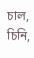চাল, চিনি,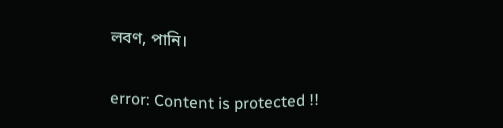লবণ, পানি।

error: Content is protected !!